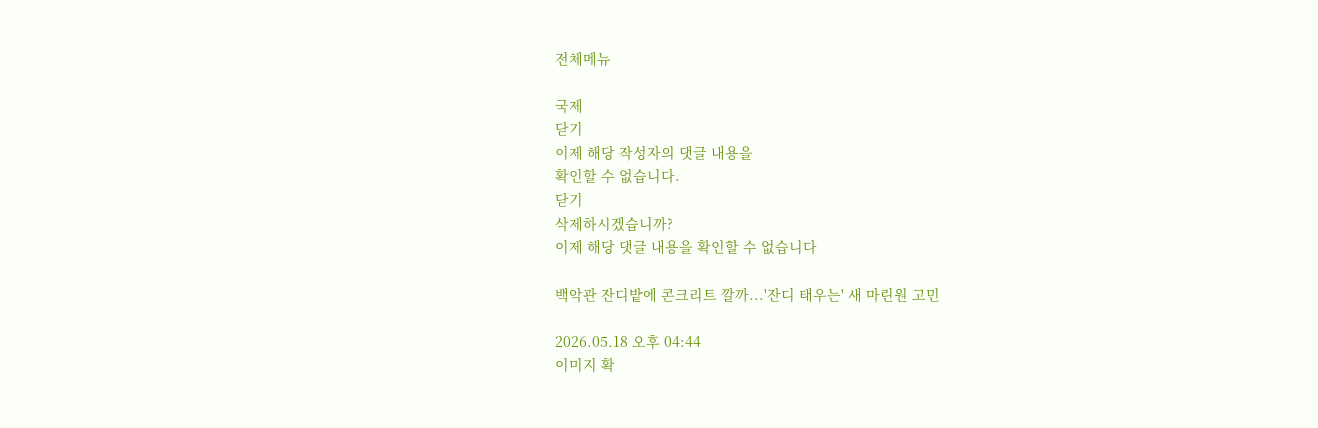전체메뉴

국제
닫기
이제 해당 작성자의 댓글 내용을
확인할 수 없습니다.
닫기
삭제하시겠습니까?
이제 해당 댓글 내용을 확인할 수 없습니다

백악관 잔디밭에 콘크리트 깔까...'잔디 태우는' 새 마린원 고민

2026.05.18 오후 04:44
이미지 확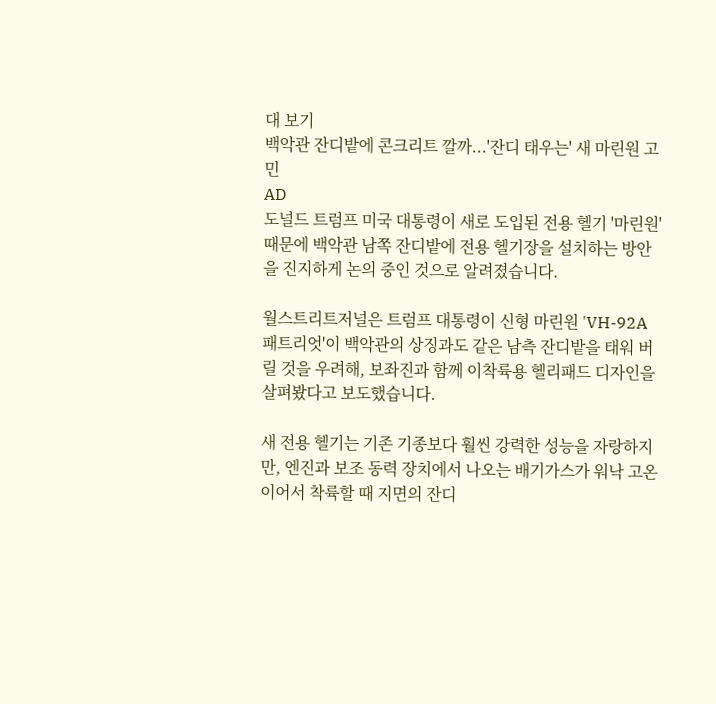대 보기
백악관 잔디밭에 콘크리트 깔까...'잔디 태우는' 새 마린원 고민
AD
도널드 트럼프 미국 대통령이 새로 도입된 전용 헬기 '마린원' 때문에 백악관 남쪽 잔디밭에 전용 헬기장을 설치하는 방안을 진지하게 논의 중인 것으로 알려졌습니다.

월스트리트저널은 트럼프 대통령이 신형 마린원 'VH-92A 패트리엇'이 백악관의 상징과도 같은 남측 잔디밭을 태워 버릴 것을 우려해, 보좌진과 함께 이착륙용 헬리패드 디자인을 살펴봤다고 보도했습니다.

새 전용 헬기는 기존 기종보다 훨씬 강력한 성능을 자랑하지만, 엔진과 보조 동력 장치에서 나오는 배기가스가 워낙 고온이어서 착륙할 때 지면의 잔디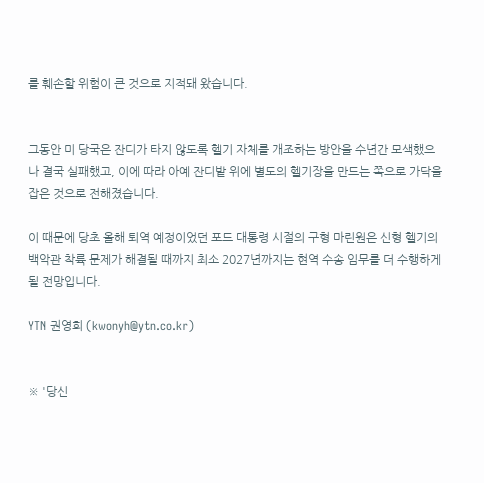를 훼손할 위험이 큰 것으로 지적돼 왔습니다.


그동안 미 당국은 잔디가 타지 않도록 헬기 자체를 개조하는 방안을 수년간 모색했으나 결국 실패했고, 이에 따라 아예 잔디밭 위에 별도의 헬기장을 만드는 쪽으로 가닥을 잡은 것으로 전해졌습니다.

이 때문에 당초 올해 퇴역 예정이었던 포드 대통령 시절의 구형 마린원은 신형 헬기의 백악관 착륙 문제가 해결될 때까지 최소 2027년까지는 현역 수송 임무를 더 수행하게 될 전망입니다.

YTN 권영희 (kwonyh@ytn.co.kr)


※ '당신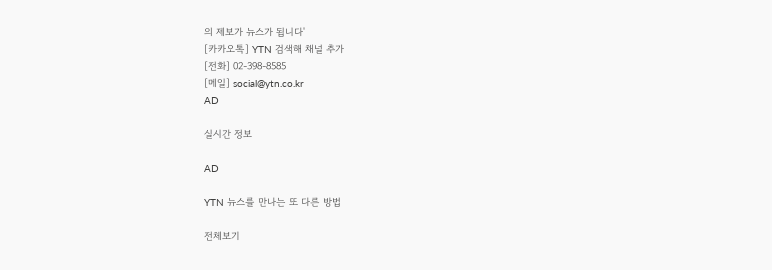의 제보가 뉴스가 됩니다'
[카카오톡] YTN 검색해 채널 추가
[전화] 02-398-8585
[메일] social@ytn.co.kr
AD

실시간 정보

AD

YTN 뉴스를 만나는 또 다른 방법

전체보기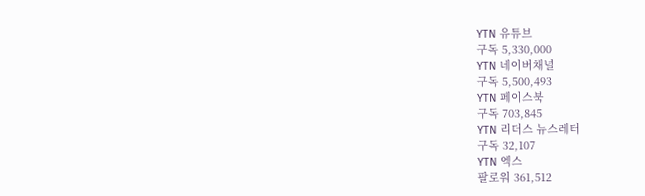YTN 유튜브
구독 5,330,000
YTN 네이버채널
구독 5,500,493
YTN 페이스북
구독 703,845
YTN 리더스 뉴스레터
구독 32,107
YTN 엑스
팔로워 361,512